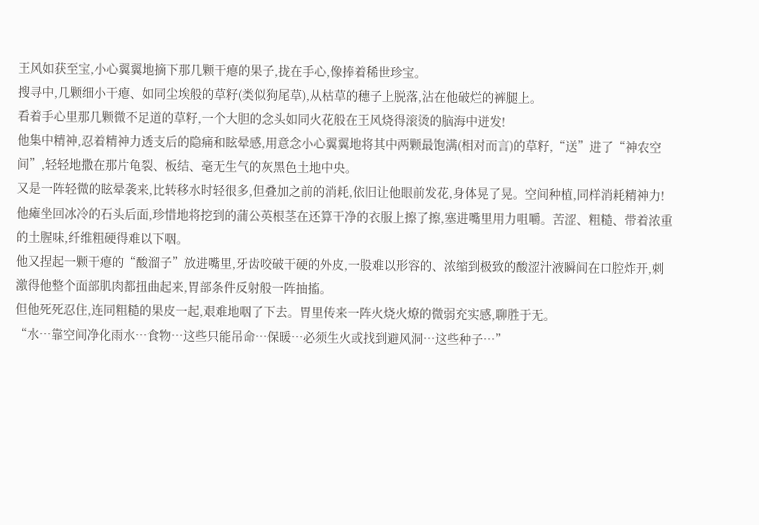王风如获至宝,小心翼翼地摘下那几颗干瘪的果子,拢在手心,像捧着稀世珍宝。
搜寻中,几颗细小干瘪、如同尘埃般的草籽(类似狗尾草),从枯草的穗子上脱落,沾在他破烂的裤腿上。
看着手心里那几颗微不足道的草籽,一个大胆的念头如同火花般在王风烧得滚烫的脑海中迸发!
他集中精神,忍着精神力透支后的隐痛和眩晕感,用意念小心翼翼地将其中两颗最饱满(相对而言)的草籽,“送”进了“神农空间”,轻轻地撒在那片龟裂、板结、毫无生气的灰黑色土地中央。
又是一阵轻微的眩晕袭来,比转移水时轻很多,但叠加之前的消耗,依旧让他眼前发花,身体晃了晃。空间种植,同样消耗精神力!
他瘫坐回冰冷的石头后面,珍惜地将挖到的蒲公英根茎在还算干净的衣服上擦了擦,塞进嘴里用力咀嚼。苦涩、粗糙、带着浓重的土腥味,纤维粗硬得难以下咽。
他又捏起一颗干瘪的“酸溜子”放进嘴里,牙齿咬破干硬的外皮,一股难以形容的、浓缩到极致的酸涩汁液瞬间在口腔炸开,刺激得他整个面部肌肉都扭曲起来,胃部条件反射般一阵抽搐。
但他死死忍住,连同粗糙的果皮一起,艰难地咽了下去。胃里传来一阵火烧火燎的微弱充实感,聊胜于无。
“水…靠空间净化雨水…食物…这些只能吊命…保暖…必须生火或找到避风洞…这些种子…”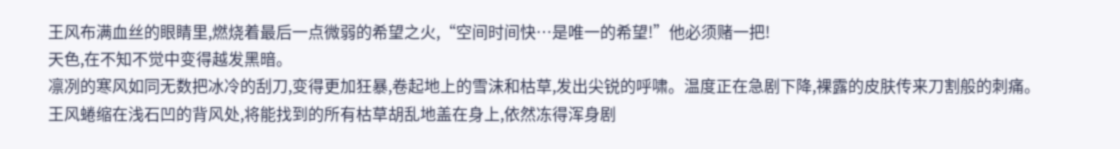王风布满血丝的眼睛里,燃烧着最后一点微弱的希望之火,“空间时间快…是唯一的希望!”他必须赌一把!
天色,在不知不觉中变得越发黑暗。
凛冽的寒风如同无数把冰冷的刮刀,变得更加狂暴,卷起地上的雪沫和枯草,发出尖锐的呼啸。温度正在急剧下降,裸露的皮肤传来刀割般的刺痛。
王风蜷缩在浅石凹的背风处,将能找到的所有枯草胡乱地盖在身上,依然冻得浑身剧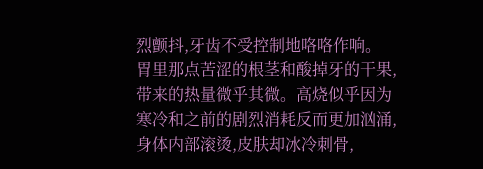烈颤抖,牙齿不受控制地咯咯作响。
胃里那点苦涩的根茎和酸掉牙的干果,带来的热量微乎其微。高烧似乎因为寒冷和之前的剧烈消耗反而更加汹涌,身体内部滚烫,皮肤却冰冷刺骨,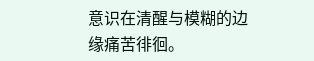意识在清醒与模糊的边缘痛苦徘徊。